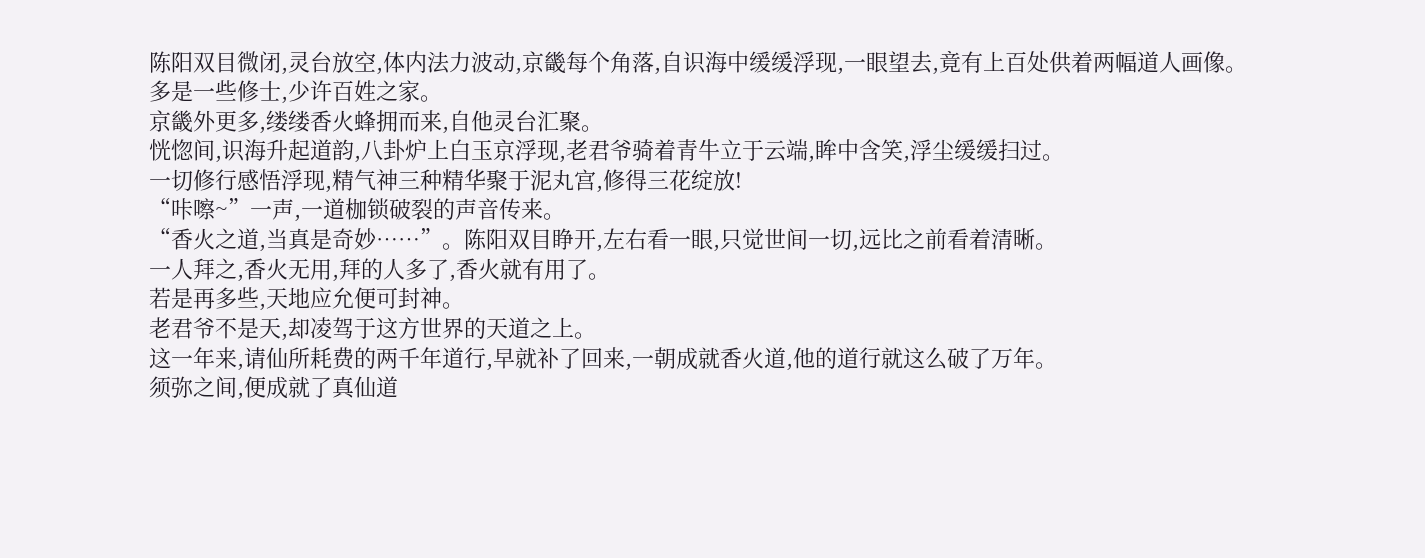陈阳双目微闭,灵台放空,体内法力波动,京畿每个角落,自识海中缓缓浮现,一眼望去,竟有上百处供着两幅道人画像。
多是一些修士,少许百姓之家。
京畿外更多,缕缕香火蜂拥而来,自他灵台汇聚。
恍惚间,识海升起道韵,八卦炉上白玉京浮现,老君爷骑着青牛立于云端,眸中含笑,浮尘缓缓扫过。
一切修行感悟浮现,精气神三种精华聚于泥丸宫,修得三花绽放!
“咔嚓~”一声,一道枷锁破裂的声音传来。
“香火之道,当真是奇妙……”。陈阳双目睁开,左右看一眼,只觉世间一切,远比之前看着清晰。
一人拜之,香火无用,拜的人多了,香火就有用了。
若是再多些,天地应允便可封神。
老君爷不是天,却凌驾于这方世界的天道之上。
这一年来,请仙所耗费的两千年道行,早就补了回来,一朝成就香火道,他的道行就这么破了万年。
须弥之间,便成就了真仙道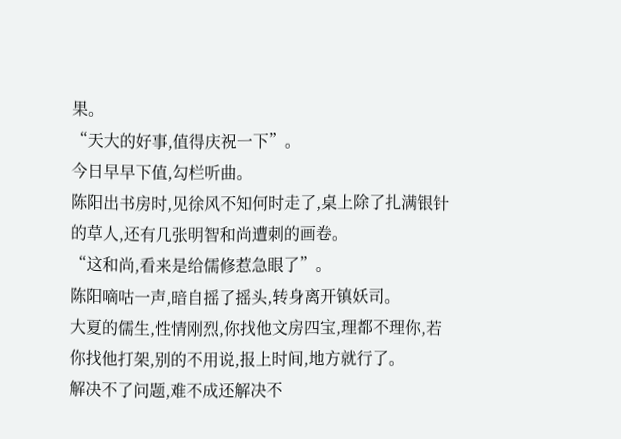果。
“天大的好事,值得庆祝一下”。
今日早早下值,勾栏听曲。
陈阳出书房时,见徐风不知何时走了,桌上除了扎满银针的草人,还有几张明智和尚遭刺的画卷。
“这和尚,看来是给儒修惹急眼了”。
陈阳嘀咕一声,暗自摇了摇头,转身离开镇妖司。
大夏的儒生,性情刚烈,你找他文房四宝,理都不理你,若你找他打架,别的不用说,报上时间,地方就行了。
解决不了问题,难不成还解决不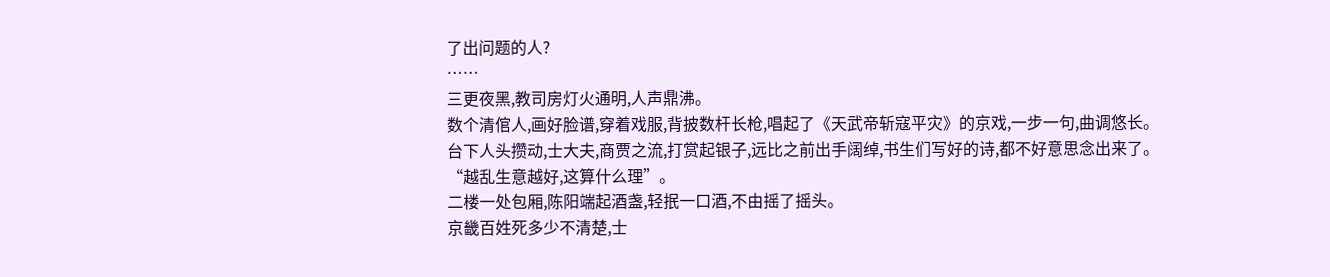了出问题的人?
……
三更夜黑,教司房灯火通明,人声鼎沸。
数个清倌人,画好脸谱,穿着戏服,背披数杆长枪,唱起了《天武帝斩寇平灾》的京戏,一步一句,曲调悠长。
台下人头攒动,士大夫,商贾之流,打赏起银子,远比之前出手阔绰,书生们写好的诗,都不好意思念出来了。
“越乱生意越好,这算什么理”。
二楼一处包厢,陈阳端起酒盏,轻抿一口酒,不由摇了摇头。
京畿百姓死多少不清楚,士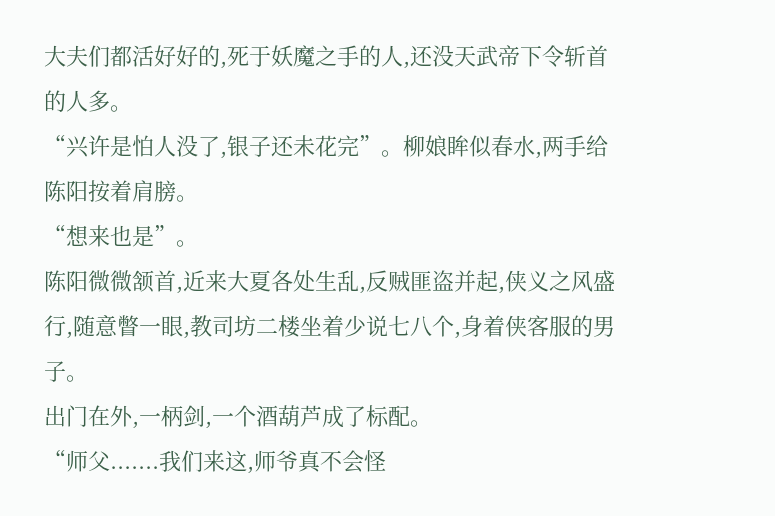大夫们都活好好的,死于妖魔之手的人,还没天武帝下令斩首的人多。
“兴许是怕人没了,银子还未花完”。柳娘眸似春水,两手给陈阳按着肩膀。
“想来也是”。
陈阳微微颔首,近来大夏各处生乱,反贼匪盗并起,侠义之风盛行,随意瞥一眼,教司坊二楼坐着少说七八个,身着侠客服的男子。
出门在外,一柄剑,一个酒葫芦成了标配。
“师父.......我们来这,师爷真不会怪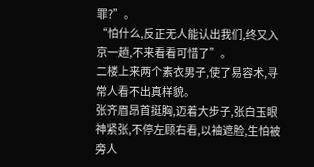罪?”。
“怕什么,反正无人能认出我们,终又入京一趟,不来看看可惜了”。
二楼上来两个素衣男子,使了易容术,寻常人看不出真样貌。
张齐眉昂首挺胸,迈着大步子,张白玉眼神紧张,不停左顾右看,以袖遮脸,生怕被旁人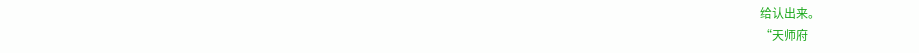给认出来。
“天师府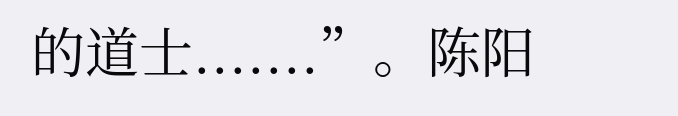的道士.......”。陈阳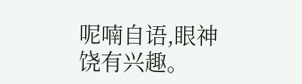呢喃自语,眼神饶有兴趣。